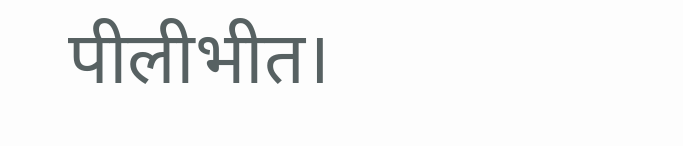पीलीभीत।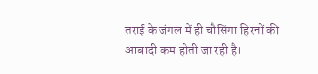तराई के जंगल में ही चौसिंगा हिरनों की आबादी कम होती जा रही है।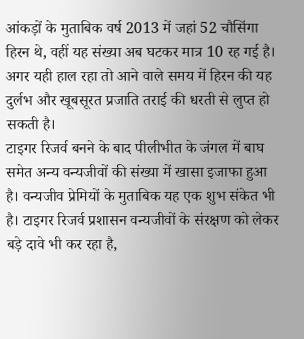आंकड़ों के मुताबिक वर्ष 2013 में जहां 52 चौसिंगा हिरन थे, वहीं यह संख्या अब घटकर मात्र 10 रह गई है। अगर यही हाल रहा तो आने वाले समय में हिरन की यह दुर्लभ और खूबसूरत प्रजाति तराई की धरती से लुप्त हो सकती है।
टाइगर रिजर्व बनने के बाद पीलीभीत के जंगल में बाघ समेत अन्य वन्यजीवों की संख्या में खासा इजाफा हुआ है। वन्यजीव प्रेमियों के मुताबिक यह एक शुभ संकेत भी है। टाइगर रिजर्व प्रशासन वन्यजीवों के संरक्षण को लेकर बड़े दावे भी कर रहा है,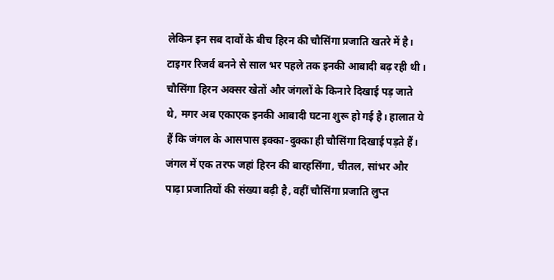लेकिन इन सब दावों के बीच हिरन की चौसिंगा प्रजाति खतरे में है। टाइगर रिजर्व बनने से साल भर पहले तक इनकी आबादी बढ़ रही थी। चौसिंगा हिरन अक्सर खेतों और जंगलों के किनारे दिखाई पड़ जाते थे, मगर अब एकाएक इनकी आबादी घटना शुरू हो गई है। हालात ये हैं कि जंगल के आसपास इक्का-दुक्का ही चौसिंगा दिखाई पड़ते हैं। जंगल में एक तरफ जहां हिरन की बारहसिंगा, चीतल, सांभर और पाढ़ा प्रजातियों की संख्या बढ़ी है, वहीं चौसिंगा प्रजाति लुप्त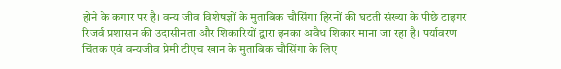होने के कगार पर है। वन्य जीव विशेषज्ञों के मुताबिक चौसिंगा हिरनों की घटती संख्या के पीछे टाइगर रिजर्व प्रशासन की उदासीनता और शिकारियों द्वारा इनका अवैध शिकार माना जा रहा है। पर्यावरण चिंतक एवं वन्यजीव प्रेमी टीएच खान के मुताबिक चौसिंगा के लिए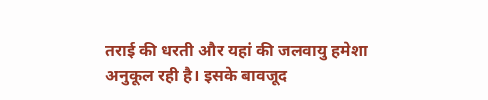तराई की धरती और यहां की जलवायु हमेशा अनुकूल रही है। इसके बावजूद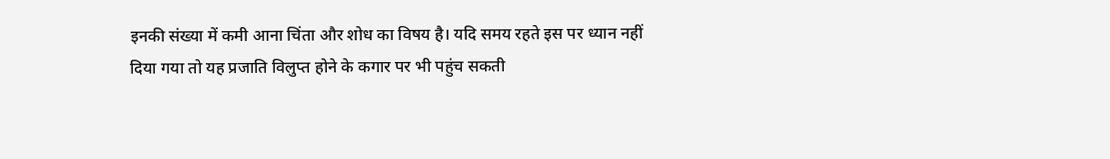इनकी संख्या में कमी आना चिंता और शोध का विषय है। यदि समय रहते इस पर ध्यान नहीं दिया गया तो यह प्रजाति विलुप्त होने के कगार पर भी पहुंच सकती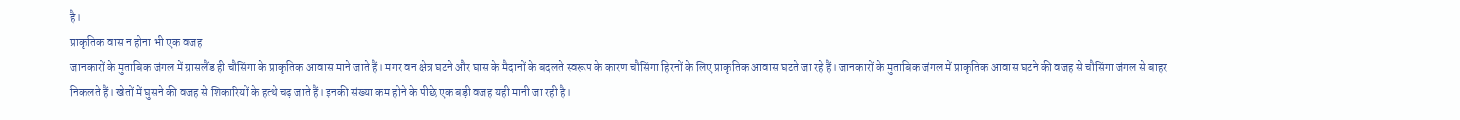है।
प्राकृतिक वास न होना भी एक वजह
जानकारों के मुताबिक जंगल में ग्रासलैंड ही चौसिंगा के प्राकृतिक आवास माने जाते हैं। मगर वन क्षेत्र घटने और घास के मैदानों के बदलते स्वरूप के कारण चौसिंगा हिरनों के लिए प्राकृतिक आवास घटते जा रहे हैं। जानकारों के मुताबिक जंगल में प्राकृतिक आवास घटने की वजह से चौसिंगा जंगल से बाहर निकलते हैं। खेतों में घुसने की वजह से शिकारियों के हत्थे चढ़ जाते हैं। इनकी संख्या कम होने के पीछे एक बड़ी वजह यही मानी जा रही है।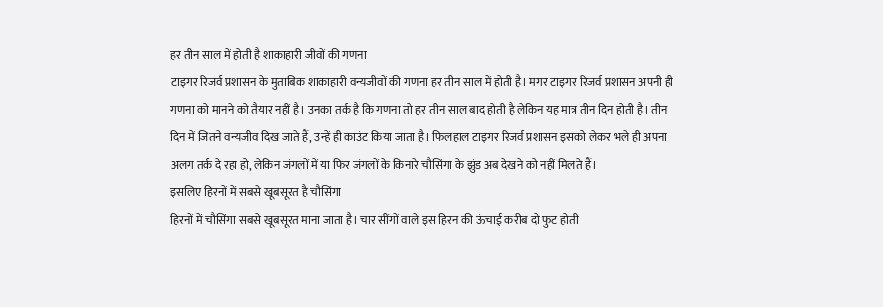हर तीन साल में होती है शाकाहारी जीवों की गणना
टाइगर रिजर्व प्रशासन के मुताबिक शाकाहारी वन्यजीवों की गणना हर तीन साल में होती है। मगर टाइगर रिजर्व प्रशासन अपनी ही गणना को मानने को तैयार नहीं है। उनका तर्क है कि गणना तो हर तीन साल बाद होती है लेकिन यह मात्र तीन दिन होती है। तीन दिन में जितने वन्यजीव दिख जाते हैं, उन्हें ही काउंट किया जाता है। फिलहाल टाइगर रिजर्व प्रशासन इसको लेकर भले ही अपना अलग तर्क दे रहा हो, लेकिन जंगलों में या फिर जंगलों के किनारे चौसिंगा के झुंड अब देखने को नहीं मिलते हैं।
इसलिए हिरनों में सबसे खूबसूरत है चौसिंगा
हिरनों में चौसिंगा सबसे खूबसूरत माना जाता है। चार सींगों वाले इस हिरन की ऊंचाई करीब दो फुट होती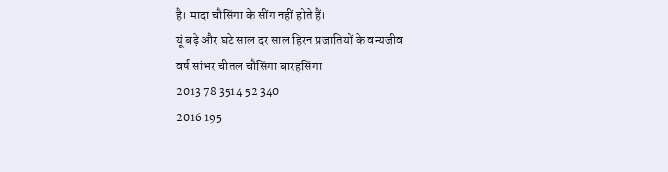है। मादा चौसिंगा के सींग नहीं होते हैं।
यूं बढ़े और घटे साल दर साल हिरन प्रजातियों के वन्यजीव
वर्ष सांभर चीतल चौसिंगा बारहसिंगा
2013 78 3514 52 340
2016 195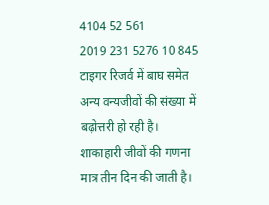4104 52 561
2019 231 5276 10 845
टाइगर रिजर्व में बाघ समेत अन्य वन्यजीवों की संख्या में बढ़ोत्तरी हो रही है। शाकाहारी जीवों की गणना मात्र तीन दिन की जाती है।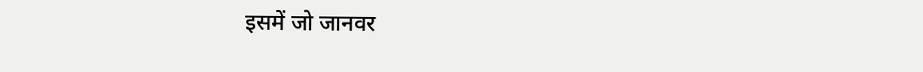इसमें जो जानवर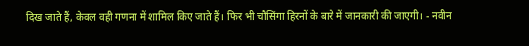दिख जाते हैं, केवल वही गणना में शामिल किए जाते हैं। फिर भी चौसिंगा हिरनों के बारे में जानकारी की जाएगी। - नवीन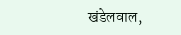खंडेलवाल,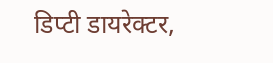डिप्टी डायरेक्टर,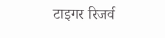टाइगर रिजर्व